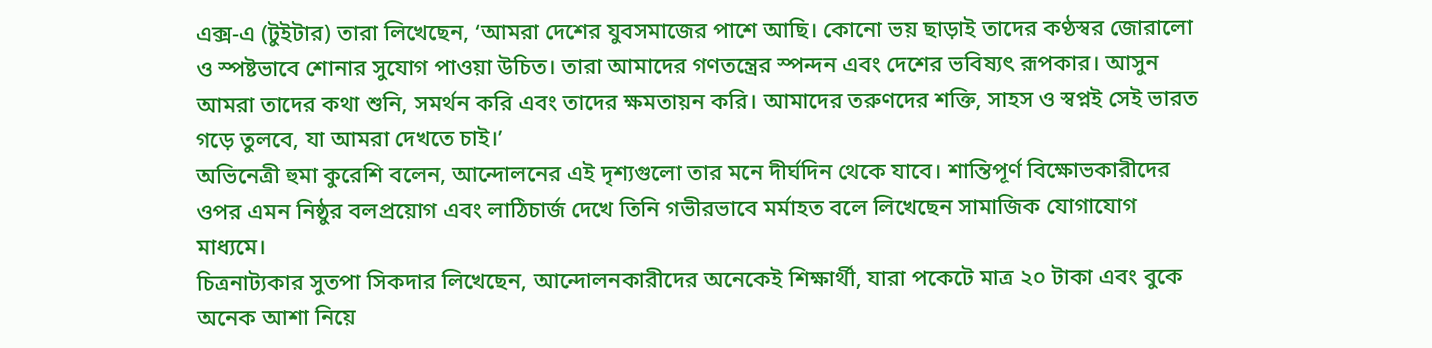এক্স-এ (টুইটার) তারা লিখেছেন, ‘আমরা দেশের যুবসমাজের পাশে আছি। কোনো ভয় ছাড়াই তাদের কণ্ঠস্বর জোরালো ও স্পষ্টভাবে শোনার সুযোগ পাওয়া উচিত। তারা আমাদের গণতন্ত্রের স্পন্দন এবং দেশের ভবিষ্যৎ রূপকার। আসুন আমরা তাদের কথা শুনি, সমর্থন করি এবং তাদের ক্ষমতায়ন করি। আমাদের তরুণদের শক্তি, সাহস ও স্বপ্নই সেই ভারত গড়ে তুলবে, যা আমরা দেখতে চাই।’
অভিনেত্রী হুমা কুরেশি বলেন, আন্দোলনের এই দৃশ্যগুলো তার মনে দীর্ঘদিন থেকে যাবে। শান্তিপূর্ণ বিক্ষোভকারীদের ওপর এমন নিষ্ঠুর বলপ্রয়োগ এবং লাঠিচার্জ দেখে তিনি গভীরভাবে মর্মাহত বলে লিখেছেন সামাজিক যোগাযোগ মাধ্যমে।
চিত্রনাট্যকার সুতপা সিকদার লিখেছেন, আন্দোলনকারীদের অনেকেই শিক্ষার্থী, যারা পকেটে মাত্র ২০ টাকা এবং বুকে অনেক আশা নিয়ে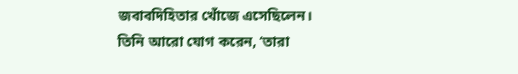জবাবদিহিতার খোঁজে এসেছিলেন। তিনি আরো যোগ করেন, ‘তারা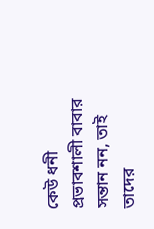কেউ ধনী প্রভাবশালী বাবার সন্তান নন, তাই তাদের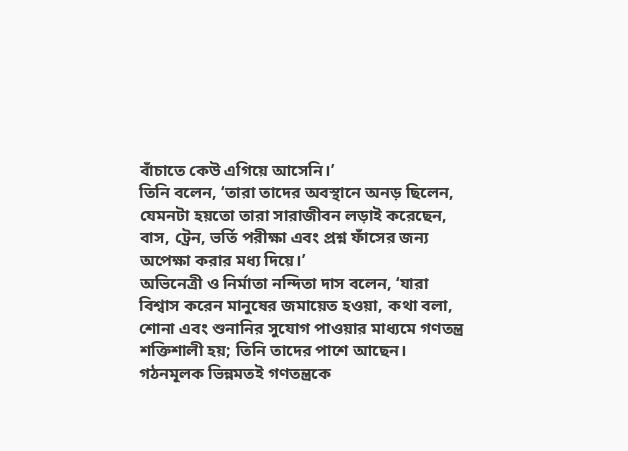বাঁচাতে কেউ এগিয়ে আসেনি।’
তিনি বলেন, ‘তারা তাদের অবস্থানে অনড় ছিলেন, যেমনটা হয়তো তারা সারাজীবন লড়াই করেছেন, বাস, ট্রেন, ভর্তি পরীক্ষা এবং প্রশ্ন ফাঁসের জন্য অপেক্ষা করার মধ্য দিয়ে।’
অভিনেত্রী ও নির্মাতা নন্দিতা দাস বলেন, ‘যারা বিশ্বাস করেন মানুষের জমায়েত হওয়া, কথা বলা, শোনা এবং শুনানির সুযোগ পাওয়ার মাধ্যমে গণতন্ত্র শক্তিশালী হয়; তিনি তাদের পাশে আছেন। গঠনমূলক ভিন্নমতই গণতন্ত্রকে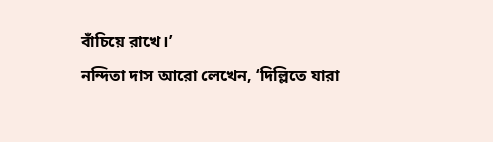বাঁচিয়ে রাখে।’
নন্দিতা দাস আরো লেখেন, ‘দিল্লিতে যারা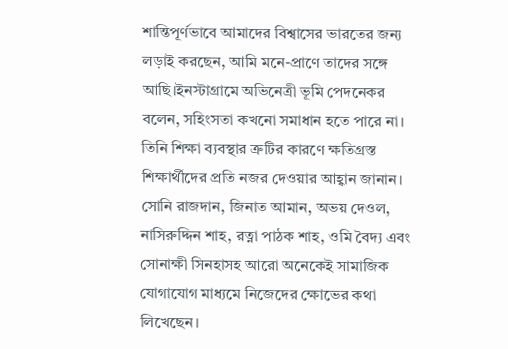শান্তিপূর্ণভাবে আমাদের বিশ্বাসের ভারতের জন্য লড়াই করছেন, আমি মনে-প্রাণে তাদের সঙ্গে আছি।ইনস্টাগ্রামে অভিনেত্রী ভূমি পেদনেকর বলেন, সহিংসতা কখনো সমাধান হতে পারে না। তিনি শিক্ষা ব্যবস্থার ত্রুটির কারণে ক্ষতিগ্রস্ত শিক্ষার্থীদের প্রতি নজর দেওয়ার আহ্বান জানান।
সোনি রাজদান, জিনাত আমান, অভয় দেওল, নাসিরুদ্দিন শাহ, রত্না পাঠক শাহ, ওমি বৈদ্য এবং সোনাক্ষী সিনহাসহ আরো অনেকেই সামাজিক যোগাযোগ মাধ্যমে নিজেদের ক্ষোভের কথা লিখেছেন।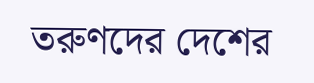তরুণদের দেশের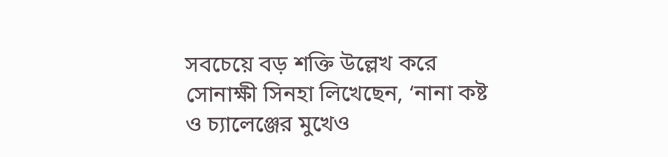সবচেয়ে বড় শক্তি উল্লেখ করে সোনাক্ষী সিনহা লিখেছেন, ‘নানা কষ্ট ও চ্যালেঞ্জের মুখেও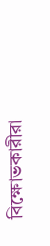বিক্ষোভকারীরা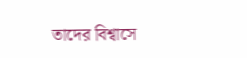তাদের বিশ্বাসে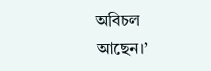অবিচল আছেন।’